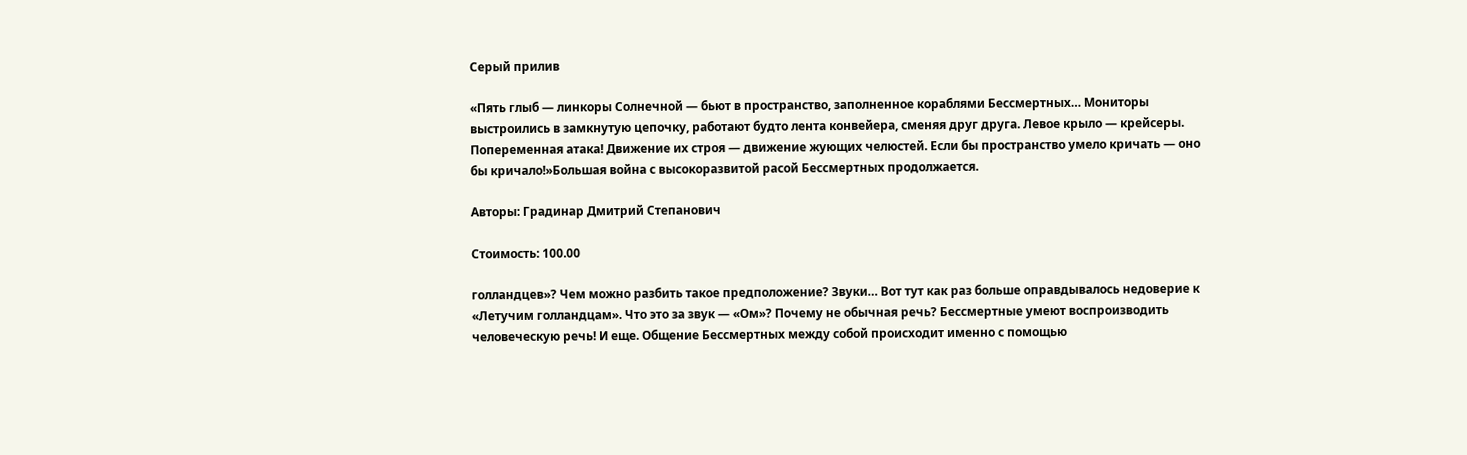Серый прилив

«Пять глыб — линкоры Солнечной — бьют в пространство, заполненное кораблями Бессмертных… Мониторы выстроились в замкнутую цепочку, работают будто лента конвейера, сменяя друг друга. Левое крыло — крейсеры. Попеременная атака! Движение их строя — движение жующих челюстей. Если бы пространство умело кричать — оно бы кричало!»Большая война с высокоразвитой расой Бессмертных продолжается.

Авторы: Градинар Дмитрий Степанович

Стоимость: 100.00

голландцев»? Чем можно разбить такое предположение? Звуки… Вот тут как раз больше оправдывалось недоверие к «Летучим голландцам». Что это за звук — «Ом»? Почему не обычная речь? Бессмертные умеют воспроизводить человеческую речь! И еще. Общение Бессмертных между собой происходит именно с помощью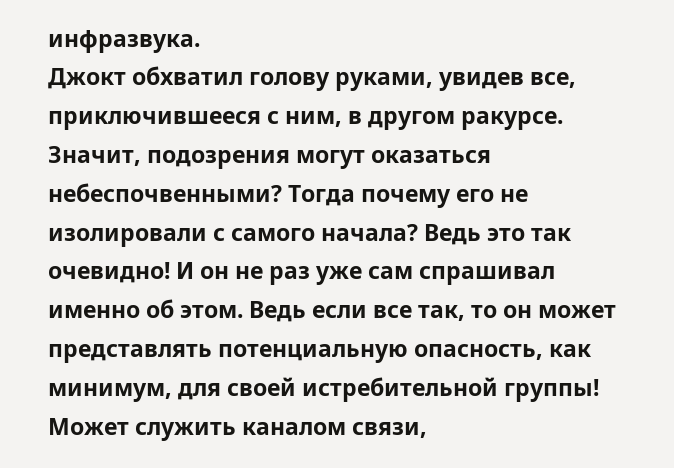инфразвука.
Джокт обхватил голову руками, увидев все, приключившееся с ним, в другом ракурсе. Значит, подозрения могут оказаться небеспочвенными? Тогда почему его не изолировали с самого начала? Ведь это так очевидно! И он не раз уже сам спрашивал именно об этом. Ведь если все так, то он может представлять потенциальную опасность, как минимум, для своей истребительной группы! Может служить каналом связи,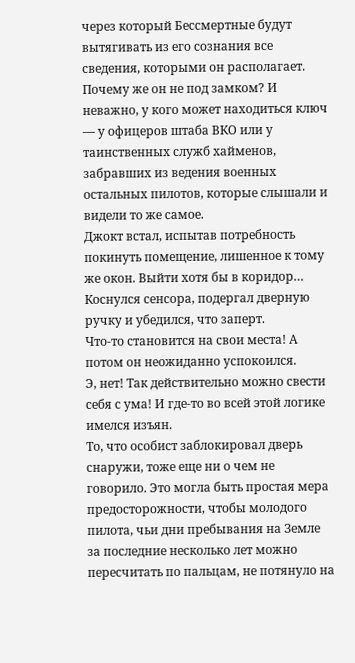через который Бессмертные будут вытягивать из его сознания все сведения, которыми он располагает.
Почему же он не под замком? И неважно, у кого может находиться ключ — у офицеров штаба ВКО или у таинственных служб хайменов, забравших из ведения военных остальных пилотов, которые слышали и видели то же самое.
Джокт встал, испытав потребность покинуть помещение, лишенное к тому же окон. Выйти хотя бы в коридор… Коснулся сенсора, подергал дверную ручку и убедился, что заперт.
Что-то становится на свои места! А потом он неожиданно успокоился.
Э, нет! Так действительно можно свести себя с ума! И где-то во всей этой логике имелся изъян.
То, что особист заблокировал дверь снаружи, тоже еще ни о чем не говорило. Это могла быть простая мера предосторожности, чтобы молодого пилота, чьи дни пребывания на Земле за последние несколько лет можно пересчитать по пальцам, не потянуло на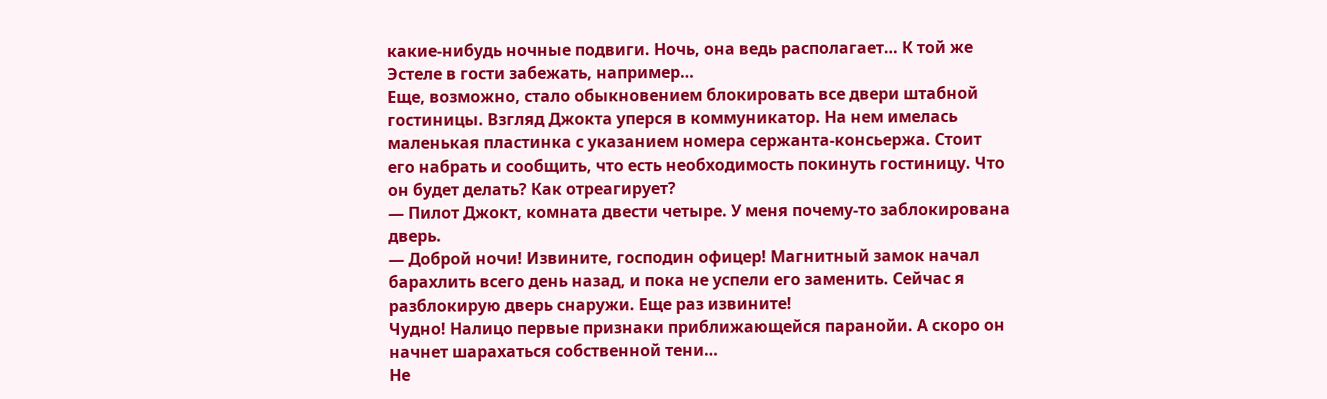какие-нибудь ночные подвиги. Ночь, она ведь располагает… К той же Эстеле в гости забежать, например…
Еще, возможно, стало обыкновением блокировать все двери штабной гостиницы. Взгляд Джокта уперся в коммуникатор. На нем имелась маленькая пластинка с указанием номера сержанта-консьержа. Стоит его набрать и сообщить, что есть необходимость покинуть гостиницу. Что он будет делать? Как отреагирует?
— Пилот Джокт, комната двести четыре. У меня почему-то заблокирована дверь.
— Доброй ночи! Извините, господин офицер! Магнитный замок начал барахлить всего день назад, и пока не успели его заменить. Сейчас я разблокирую дверь снаружи. Еще раз извините!
Чудно! Налицо первые признаки приближающейся паранойи. А скоро он начнет шарахаться собственной тени…
Не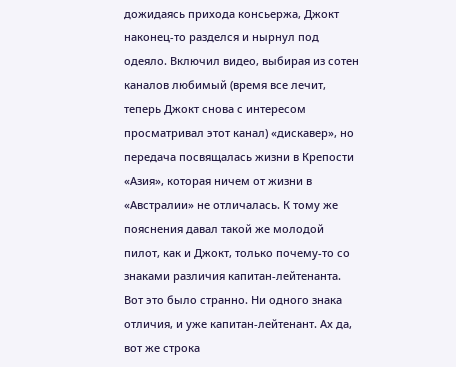дожидаясь прихода консьержа, Джокт наконец-то разделся и нырнул под одеяло. Включил видео, выбирая из сотен каналов любимый (время все лечит, теперь Джокт снова с интересом просматривал этот канал) «дискавер», но передача посвящалась жизни в Крепости «Азия», которая ничем от жизни в «Австралии» не отличалась. К тому же пояснения давал такой же молодой пилот, как и Джокт, только почему-то со знаками различия капитан-лейтенанта. Вот это было странно. Ни одного знака отличия, и уже капитан-лейтенант. Ах да, вот же строка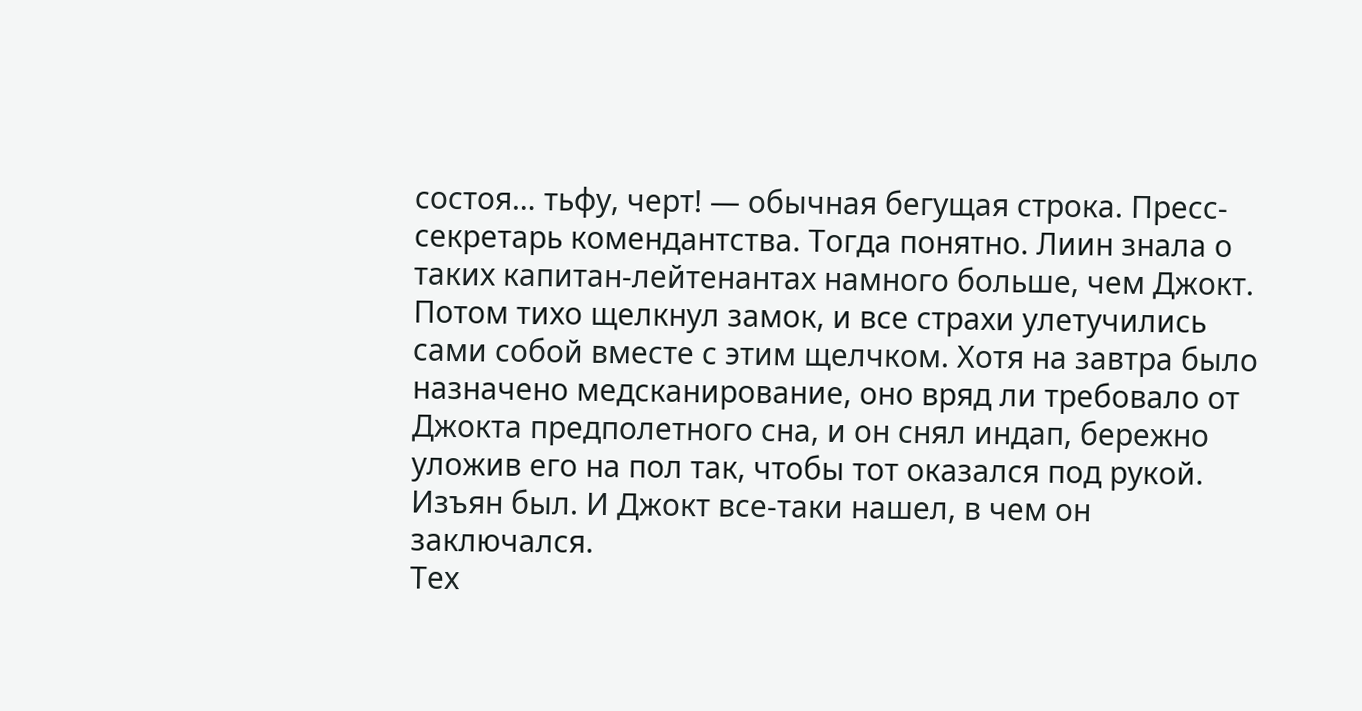состоя… тьфу, черт! — обычная бегущая строка. Пресс-секретарь комендантства. Тогда понятно. Лиин знала о таких капитан-лейтенантах намного больше, чем Джокт. Потом тихо щелкнул замок, и все страхи улетучились сами собой вместе с этим щелчком. Хотя на завтра было назначено медсканирование, оно вряд ли требовало от Джокта предполетного сна, и он снял индап, бережно уложив его на пол так, чтобы тот оказался под рукой.
Изъян был. И Джокт все-таки нашел, в чем он заключался.
Тех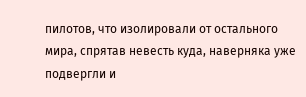пилотов, что изолировали от остального мира, спрятав невесть куда, наверняка уже подвергли и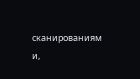сканированиям и,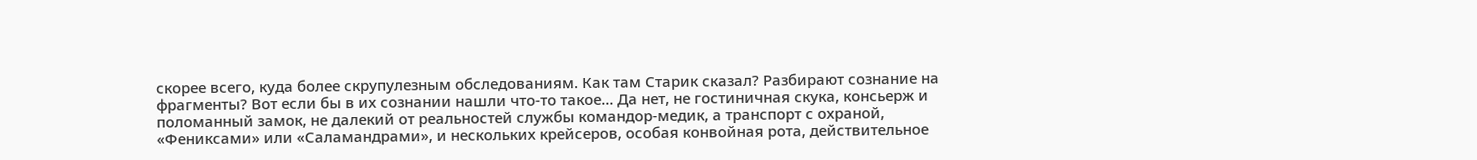скорее всего, куда более скрупулезным обследованиям. Как там Старик сказал? Разбирают сознание на фрагменты? Вот если бы в их сознании нашли что-то такое… Да нет, не гостиничная скука, консьерж и поломанный замок, не далекий от реальностей службы командор-медик, а транспорт с охраной, «Фениксами» или «Саламандрами», и нескольких крейсеров, особая конвойная рота, действительное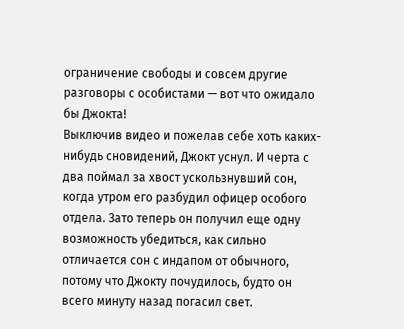ограничение свободы и совсем другие разговоры с особистами — вот что ожидало бы Джокта!
Выключив видео и пожелав себе хоть каких-нибудь сновидений, Джокт уснул. И черта с два поймал за хвост ускользнувший сон, когда утром его разбудил офицер особого отдела. Зато теперь он получил еще одну возможность убедиться, как сильно отличается сон с индапом от обычного, потому что Джокту почудилось, будто он всего минуту назад погасил свет.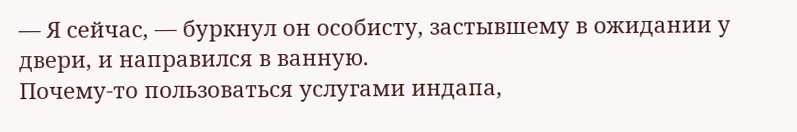— Я сейчас, — буркнул он особисту, застывшему в ожидании у двери, и направился в ванную.
Почему-то пользоваться услугами индапа,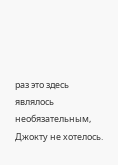раз это здесь являлось необязательным, Джокту не хотелось.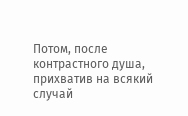Потом, после контрастного душа, прихватив на всякий случай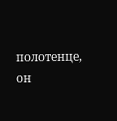полотенце, он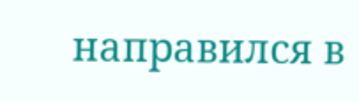направился в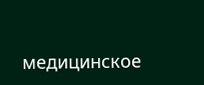медицинское